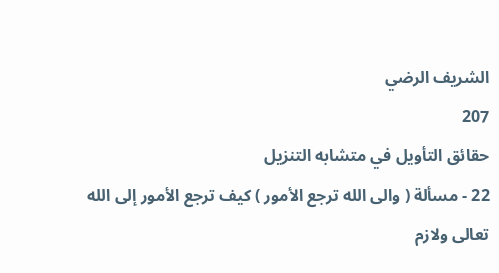الشريف الرضي
207
حقائق التأويل في متشابه التنزيل
22 - مسألة ( والى الله ترجع الأمور ) كيف ترجع الأمور إلى الله تعالى ولازم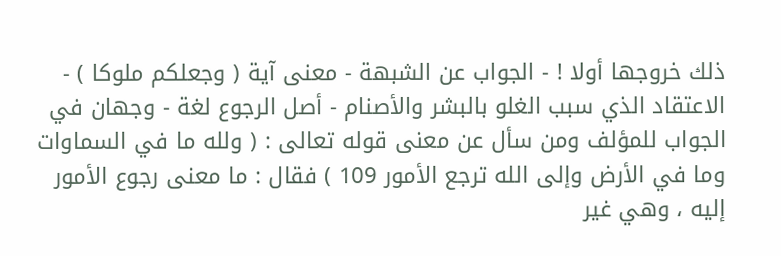ذلك خروجها أولا ! - الجواب عن الشبهة - معنى آية ( وجعلكم ملوكا ) - الاعتقاد الذي سبب الغلو بالبشر والأصنام - أصل الرجوع لغة - وجهان في الجواب للمؤلف ومن سأل عن معنى قوله تعالى : ( ولله ما في السماوات وما في الأرض وإلى الله ترجع الأمور 109 ) فقال : ما معنى رجوع الأمور إليه ، وهي غير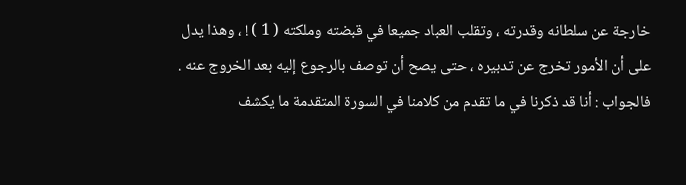خارجة عن سلطانه وقدرته ، وتقلب العباد جميعا في قبضته وملكته ( 1 ) ! ، وهذا يدل على أن الأمور تخرج عن تدبيره ، حتى يصح أن توصف بالرجوع إليه بعد الخروج عنه . فالجواب : أنا قد ذكرنا في ما تقدم من كلامنا في السورة المتقدمة ما يكشف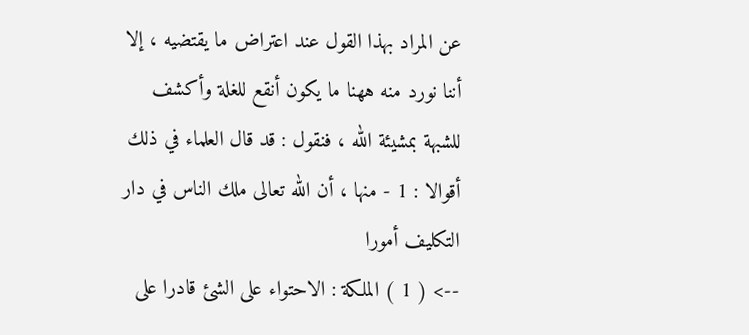عن المراد بهذا القول عند اعتراض ما يقتضيه ، إلا أننا نورد منه ههنا ما يكون أنقع للغلة وأكشف للشبهة بمشيئة الله ، فنقول : قد قال العلماء في ذلك أقوالا : 1 - منها ، أن الله تعالى ملك الناس في دار التكليف أمورا
--> ( 1 ) الملكة : الاحتواء على الشئ قادرا على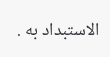الاستبداد به .